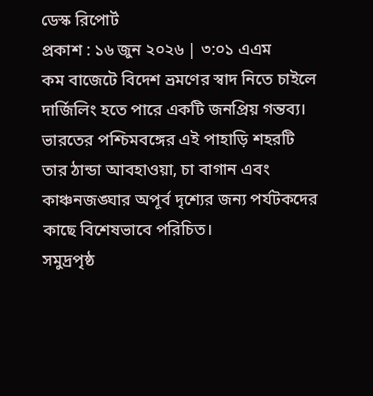ডেস্ক রিপোর্ট
প্রকাশ : ১৬ জুন ২০২৬ | ৩:০১ এএম
কম বাজেটে বিদেশ ভ্রমণের স্বাদ নিতে চাইলে দার্জিলিং হতে পারে একটি জনপ্রিয় গন্তব্য। ভারতের পশ্চিমবঙ্গের এই পাহাড়ি শহরটি তার ঠান্ডা আবহাওয়া, চা বাগান এবং কাঞ্চনজঙ্ঘার অপূর্ব দৃশ্যের জন্য পর্যটকদের কাছে বিশেষভাবে পরিচিত।
সমুদ্রপৃষ্ঠ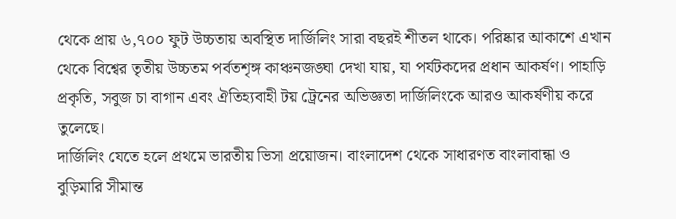থেকে প্রায় ৬,৭০০ ফুট উচ্চতায় অবস্থিত দার্জিলিং সারা বছরই শীতল থাকে। পরিষ্কার আকাশে এখান থেকে বিশ্বের তৃতীয় উচ্চতম পর্বতশৃঙ্গ কাঞ্চনজঙ্ঘা দেখা যায়, যা পর্যটকদের প্রধান আকর্ষণ। পাহাড়ি প্রকৃতি, সবুজ চা বাগান এবং ঐতিহ্যবাহী টয় ট্রেনের অভিজ্ঞতা দার্জিলিংকে আরও আকর্ষণীয় করে তুলেছে।
দার্জিলিং যেতে হলে প্রথমে ভারতীয় ভিসা প্রয়োজন। বাংলাদেশ থেকে সাধারণত বাংলাবান্ধা ও বুড়িমারি সীমান্ত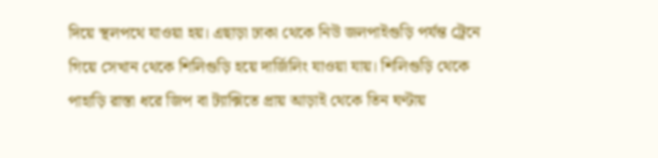দিয়ে স্থলপথে যাওয়া হয়। এছাড়া ঢাকা থেকে নিউ জলপাইগুড়ি পর্যন্ত ট্রেনে গিয়ে সেখান থেকে শিলিগুড়ি হয়ে দার্জিলিং যাওয়া যায়। শিলিগুড়ি থেকে পাহাড়ি রাস্তা ধরে জিপ বা ট্যাক্সিতে প্রায় আড়াই থেকে তিন ঘণ্টায়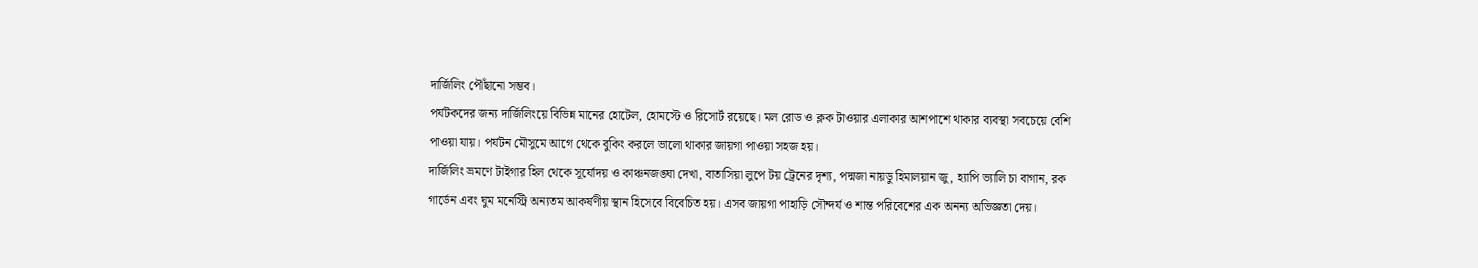দার্জিলিং পৌঁছানো সম্ভব।
পর্যটকদের জন্য দার্জিলিংয়ে বিভিন্ন মানের হোটেল, হোমস্টে ও রিসোর্ট রয়েছে। মল রোড ও ক্লক টাওয়ার এলাকার আশপাশে থাকার ব্যবস্থা সবচেয়ে বেশি পাওয়া যায়। পর্যটন মৌসুমে আগে থেকে বুকিং করলে ভালো থাকার জায়গা পাওয়া সহজ হয়।
দার্জিলিং ভ্রমণে টাইগার হিল থেকে সূর্যোদয় ও কাঞ্চনজঙ্ঘা দেখা, বাতাসিয়া লুপে টয় ট্রেনের দৃশ্য, পদ্মজা নায়ডু হিমালয়ান জু, হ্যাপি ভ্যালি চা বাগান, রক গার্ডেন এবং ঘুম মনেস্ট্রি অন্যতম আকর্ষণীয় স্থান হিসেবে বিবেচিত হয়। এসব জায়গা পাহাড়ি সৌন্দর্য ও শান্ত পরিবেশের এক অনন্য অভিজ্ঞতা দেয়।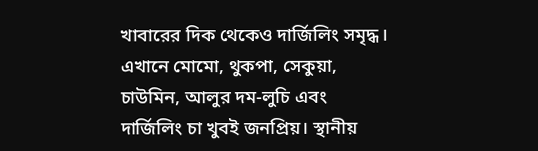খাবারের দিক থেকেও দার্জিলিং সমৃদ্ধ। এখানে মোমো, থুকপা, সেকুয়া, চাউমিন, আলুর দম-লুচি এবং দার্জিলিং চা খুবই জনপ্রিয়। স্থানীয়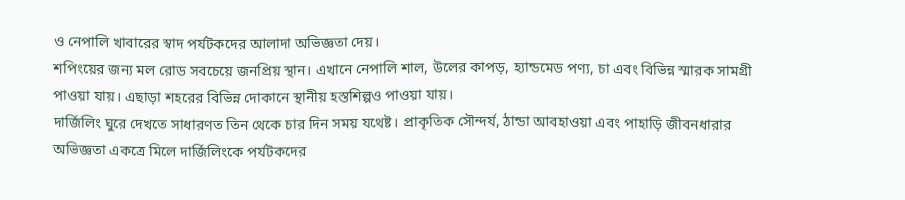ও নেপালি খাবারের স্বাদ পর্যটকদের আলাদা অভিজ্ঞতা দেয়।
শপিংয়ের জন্য মল রোড সবচেয়ে জনপ্রিয় স্থান। এখানে নেপালি শাল, উলের কাপড়, হ্যান্ডমেড পণ্য, চা এবং বিভিন্ন স্মারক সামগ্রী পাওয়া যায়। এছাড়া শহরের বিভিন্ন দোকানে স্থানীয় হস্তশিল্পও পাওয়া যায়।
দার্জিলিং ঘুরে দেখতে সাধারণত তিন থেকে চার দিন সময় যথেষ্ট। প্রাকৃতিক সৌন্দর্য, ঠান্ডা আবহাওয়া এবং পাহাড়ি জীবনধারার অভিজ্ঞতা একত্রে মিলে দার্জিলিংকে পর্যটকদের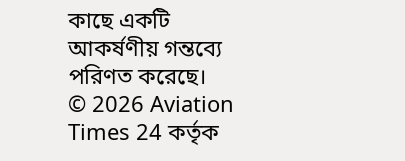কাছে একটি আকর্ষণীয় গন্তব্যে পরিণত করেছে।
© 2026 Aviation Times 24 কর্তৃক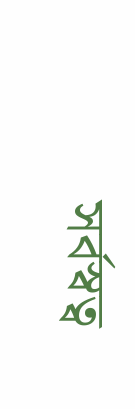সর্বস্বত্ব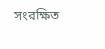সংরক্ষিত